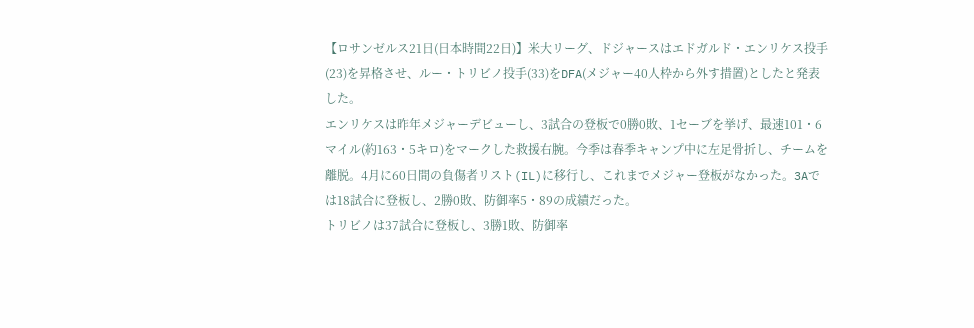【ロサンゼルス21日(日本時間22日)】米大リーグ、ドジャースはエドガルド・エンリケス投手(23)を昇格させ、ルー・トリビノ投手(33)をDFA(メジャー40人枠から外す措置)としたと発表した。
エンリケスは昨年メジャーデビューし、3試合の登板で0勝0敗、1セーブを挙げ、最速101・6マイル(約163・5キロ)をマークした救援右腕。今季は春季キャンプ中に左足骨折し、チームを離脱。4月に60日間の負傷者リスト(IL)に移行し、これまでメジャー登板がなかった。3Aでは18試合に登板し、2勝0敗、防御率5・89の成績だった。
トリビノは37試合に登板し、3勝1敗、防御率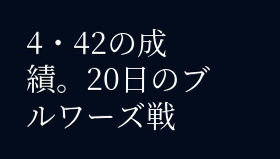4・42の成績。20日のブルワーズ戦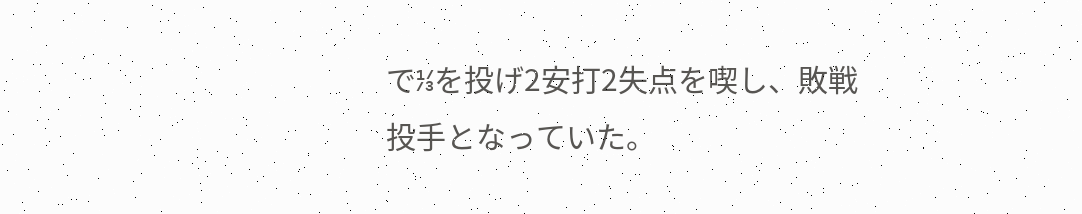で⅓を投げ2安打2失点を喫し、敗戦投手となっていた。